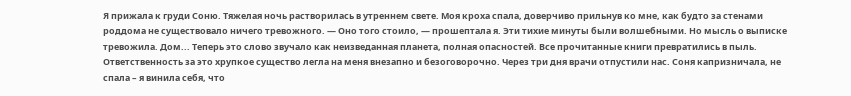Я прижала к груди Соню. Тяжелая ночь растворилась в утреннем свете. Моя кроха спала, доверчиво прильнув ко мне, как будто за стенами роддома не существовало ничего тревожного. — Оно того стоило, — прошептала я. Эти тихие минуты были волшебными. Но мысль о выписке тревожила. Дом... Теперь это слово звучало как неизведанная планета, полная опасностей. Все прочитанные книги превратились в пыль. Ответственность за это хрупкое существо легла на меня внезапно и безоговорочно. Через три дня врачи отпустили нас. Соня капризничала, не спала – я винила себя, что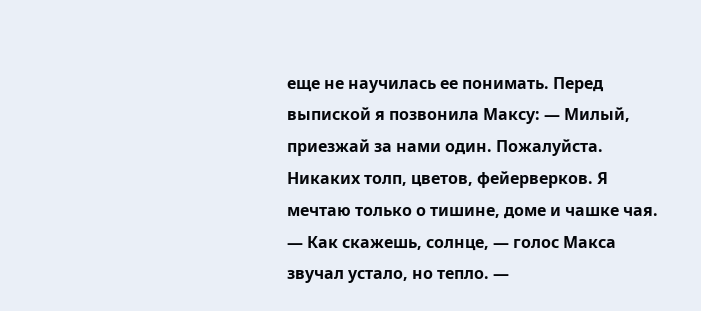еще не научилась ее понимать. Перед выпиской я позвонила Максу: — Милый, приезжай за нами один. Пожалуйста. Никаких толп, цветов, фейерверков. Я мечтаю только о тишине, доме и чашке чая. — Как скажешь, солнце, — голос Макса звучал устало, но тепло. —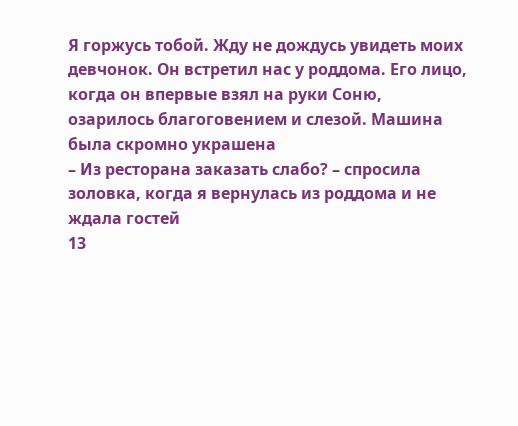Я горжусь тобой. Жду не дождусь увидеть моих девчонок. Он встретил нас у роддома. Его лицо, когда он впервые взял на руки Соню, озарилось благоговением и слезой. Машина была скромно украшена
– Из ресторана заказать слабо? – спросила золовка, когда я вернулась из роддома и не ждала гостей
13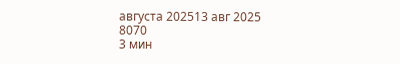августа 202513 авг 2025
8070
3 мин